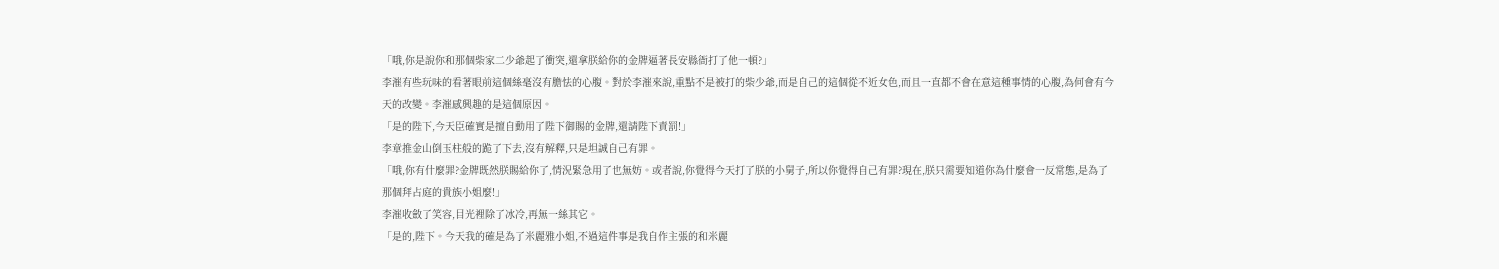「哦,你是說你和那個柴家二少爺起了衝突,還拿朕給你的金牌逼著長安縣衙打了他一頓?」
李漼有些玩味的看著眼前這個絲毫沒有膽怯的心腹。對於李漼來說,重點不是被打的柴少爺,而是自己的這個從不近女色,而且一直都不會在意這種事情的心腹,為何會有今天的改變。李漼感興趣的是這個原因。
「是的陛下,今天臣確實是擅自動用了陛下御賜的金牌,還請陛下責罰!」
李章推金山倒玉柱般的跪了下去,沒有解釋,只是坦誠自己有罪。
「哦,你有什麼罪?金牌既然朕賜給你了,情況緊急用了也無妨。或者說,你覺得今天打了朕的小舅子,所以你覺得自己有罪?現在,朕只需要知道你為什麼會一反常態,是為了那個拜占庭的貴族小姐麼!」
李漼收斂了笑容,目光裡除了冰冷,再無一絲其它。
「是的,陛下。今天我的確是為了米麗雅小姐,不過這件事是我自作主張的和米麗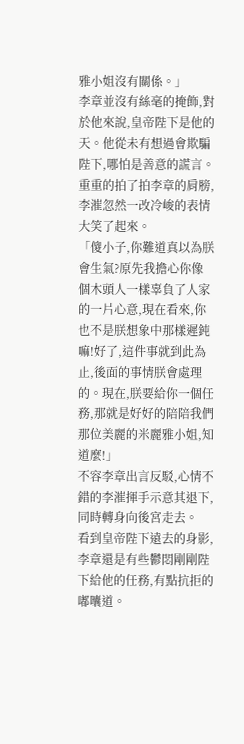雅小姐沒有關係。」
李章並沒有絲毫的掩飾,對於他來說,皇帝陛下是他的天。他從未有想過會欺騙陛下,哪怕是善意的謊言。
重重的拍了拍李章的肩膀,李漼忽然一改冷峻的表情大笑了起來。
「傻小子,你難道真以為朕會生氣?原先我擔心你像個木頭人一樣辜負了人家的一片心意,現在看來,你也不是朕想象中那樣遲鈍嘛!好了,這件事就到此為止,後面的事情朕會處理的。現在,朕要給你一個任務,那就是好好的陪陪我們那位美麗的米麗雅小姐,知道麼!」
不容李章出言反駁,心情不錯的李漼揮手示意其退下,同時轉身向後宮走去。
看到皇帝陛下遠去的身影,李章還是有些鬱悶剛剛陛下給他的任務,有點抗拒的嘟囔道。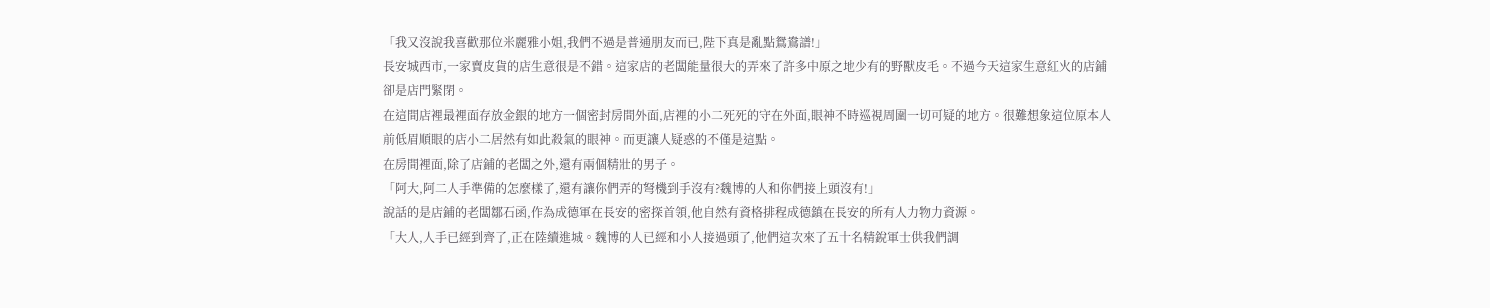「我又沒說我喜歡那位米麗雅小姐,我們不過是普通朋友而已,陛下真是亂點鴛鴦譜!」
長安城西市,一家賣皮貨的店生意很是不錯。這家店的老闆能量很大的弄來了許多中原之地少有的野獸皮毛。不過今天這家生意紅火的店鋪卻是店門緊閉。
在這間店裡最裡面存放金銀的地方一個密封房間外面,店裡的小二死死的守在外面,眼神不時巡視周圍一切可疑的地方。很難想象這位原本人前低眉順眼的店小二居然有如此殺氣的眼神。而更讓人疑惑的不僅是這點。
在房間裡面,除了店鋪的老闆之外,還有兩個精壯的男子。
「阿大,阿二人手準備的怎麼樣了,還有讓你們弄的弩機到手沒有?魏博的人和你們接上頭沒有!」
說話的是店鋪的老闆鄒石函,作為成德軍在長安的密探首領,他自然有資格排程成德鎮在長安的所有人力物力資源。
「大人,人手已經到齊了,正在陸續進城。魏博的人已經和小人接過頭了,他們這次來了五十名精銳軍士供我們調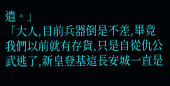遣。」
「大人,目前兵器倒是不差,畢竟我們以前就有存貨,只是自從仇公武逃了,新皇登基這長安城一直是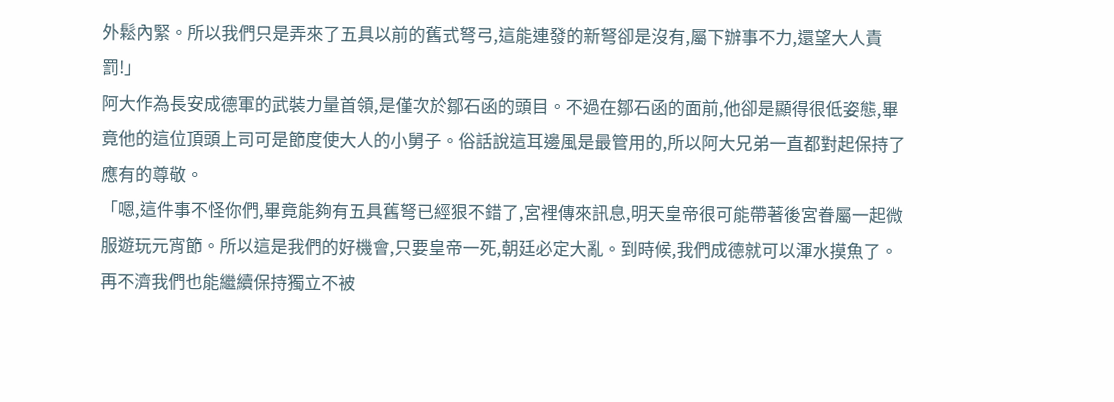外鬆內緊。所以我們只是弄來了五具以前的舊式弩弓,這能連發的新弩卻是沒有,屬下辦事不力,還望大人責罰!」
阿大作為長安成德軍的武裝力量首領,是僅次於鄒石函的頭目。不過在鄒石函的面前,他卻是顯得很低姿態,畢竟他的這位頂頭上司可是節度使大人的小舅子。俗話說這耳邊風是最管用的,所以阿大兄弟一直都對起保持了應有的尊敬。
「嗯,這件事不怪你們,畢竟能夠有五具舊弩已經狠不錯了,宮裡傳來訊息,明天皇帝很可能帶著後宮眷屬一起微服遊玩元宵節。所以這是我們的好機會,只要皇帝一死,朝廷必定大亂。到時候,我們成德就可以渾水摸魚了。再不濟我們也能繼續保持獨立不被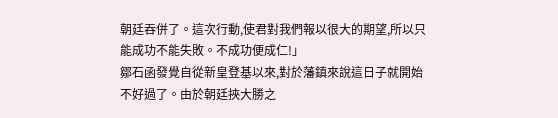朝廷吞併了。這次行動,使君對我們報以很大的期望,所以只能成功不能失敗。不成功便成仁!」
鄒石函發覺自從新皇登基以來,對於藩鎮來說這日子就開始不好過了。由於朝廷挾大勝之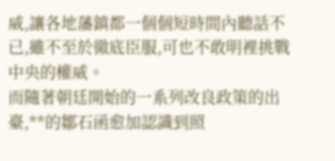威,讓各地藩鎮都一個個短時間內聽話不已,雖不至於徹底臣服,可也不敢明裡挑戰中央的權威。
而隨著朝廷開始的一系列改良政策的出臺,**的鄒石函愈加認識到照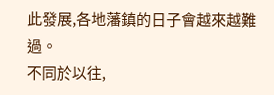此發展,各地藩鎮的日子會越來越難過。
不同於以往,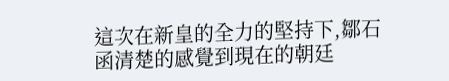這次在新皇的全力的堅持下,鄒石函清楚的感覺到現在的朝廷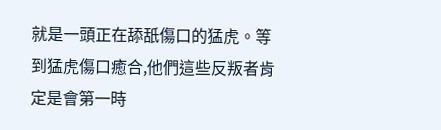就是一頭正在舔舐傷口的猛虎。等到猛虎傷口癒合,他們這些反叛者肯定是會第一時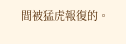間被猛虎報復的。